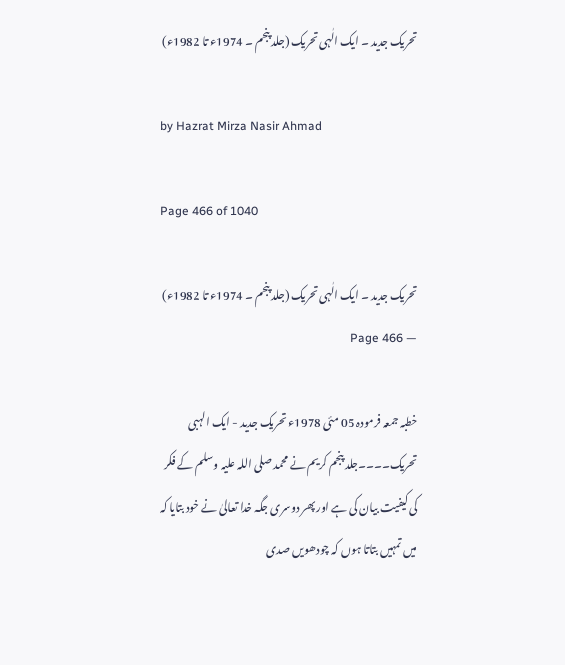تحریک جدید ۔ ایک الٰہی تحریک (جلد پنجم ۔ 1974ء تا 1982ء)

by Hazrat Mirza Nasir Ahmad

Page 466 of 1040

تحریک جدید ۔ ایک الٰہی تحریک (جلد پنجم ۔ 1974ء تا 1982ء) — Page 466

خطبہ جمعہ فرمودہ 05 مئی 1978ء تحریک جدید - ایک الہبی تحریک۔۔۔۔جلد پنجم کریم نے محمد صلی اللہ علیہ وسلم کے فکر کی کیفیت بیان کی ہے اور پھر دوسری جگہ خدا تعالیٰ نے خود بتایا کہ میں تمہیں بتاتا ہوں کہ چودھویں صدی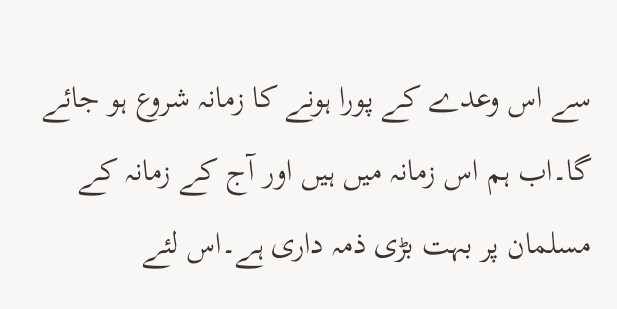سے اس وعدے کے پورا ہونے کا زمانہ شروع ہو جائے گا۔اب ہم اس زمانہ میں ہیں اور آج کے زمانہ کے مسلمان پر بہت بڑی ذمہ داری ہے۔اس لئے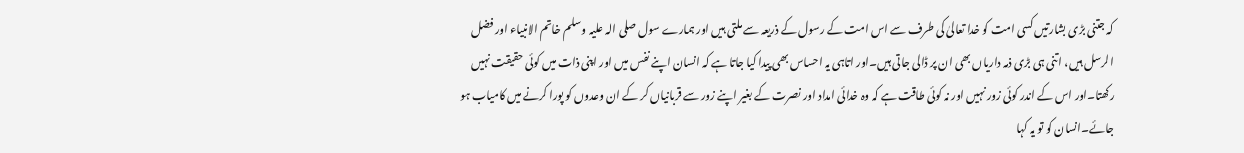کہ جتنی بڑی بشارتیں کسی امت کو خدا تعالیٰ کی طرف سے اس امت کے رسول کے ذریعہ سے ملتی ہیں اور ہمارے سول صلی الہ علیہ وسلم خاتم الانبیاء اور فضل الرسل ہیں، اتنی ہی بڑی ذمہ داریاں بھی ان پر ڈالی جاتی ہیں۔اور اتاہی یہ احساس بھی پیدا کیا جاتا ہے کہ انسان اپنے نفس میں اور اپنی ذات میں کوئی حقیقت نہیں رکھتا۔اور اس کے اندر کوئی زور نہیں اور نہ کوئی طاقت ہے کہ وہ خدائی امداد اور نصرت کے بغیر اپنے زور سے قربانیاں کر کے ان وعدوں کو پورا کرنے میں کامیاب ہو جائے۔انسان کو تو یہ کہا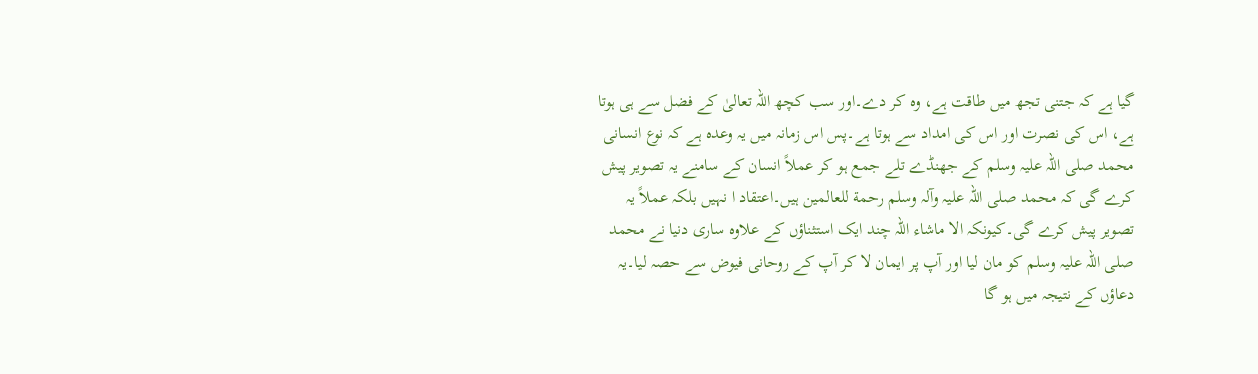گیا ہے کہ جتنی تجھ میں طاقت ہے، وہ کر دے۔اور سب کچھ اللہ تعالیٰ کے فضل سے ہی ہوتا ہے، اس کی نصرت اور اس کی امداد سے ہوتا ہے۔پس اس زمانہ میں یہ وعدہ ہے کہ نوع انسانی محمد صلی اللہ علیہ وسلم کے جھنڈے تلے جمع ہو کر عملاً انسان کے سامنے یہ تصویر پیش کرے گی کہ محمد صلی اللہ علیہ وآلہ وسلم رحمة للعالمین ہیں۔اعتقاد ا نہیں بلکہ عملاً یہ تصویر پیش کرے گی۔کیونکہ الا ماشاء اللہ چند ایک استثناؤں کے علاوہ ساری دنیا نے محمد صلی اللہ علیہ وسلم کو مان لیا اور آپ پر ایمان لا کر آپ کے روحانی فیوض سے حصہ لیا۔یہ دعاؤں کے نتیجہ میں ہو گا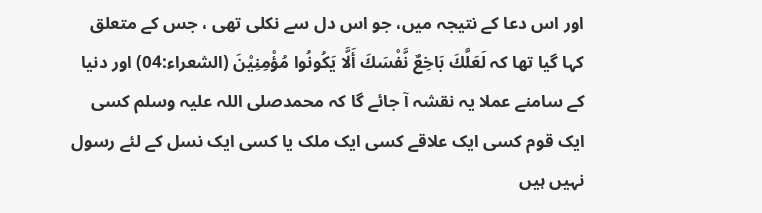اور اس دعا کے نتیجہ میں، جو اس دل سے نکلی تھی ، جس کے متعلق کہا گیا تھا کہ لَعَلَّكَ بَاخِعٌ نَّفْسَكَ أَلَّا يَكُونُوا مُؤْمِنِيْنَ (الشعراء:04) اور دنیا کے سامنے عملا یہ نقشہ آ جائے گا کہ محمدصلی اللہ علیہ وسلم کسی ایک قوم کسی ایک علاقے کسی ایک ملک یا کسی ایک نسل کے لئے رسول نہیں ہیں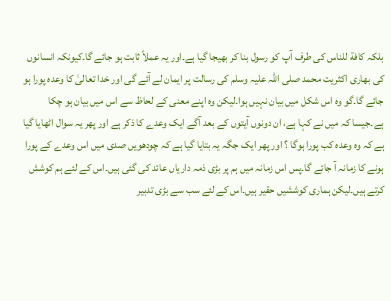بلکہ کافة للناس کی طرف آپ کو رسول بنا کر بھیجا گیا ہے۔اور یہ عملاً ثابت ہو جائے گا۔کیونکہ انسانوں کی بھاری اکثریت محمد صلی اللہ علیہ وسلم کی رسالت پر ایمان لے آئے گی اور خدا تعالیٰ کا وعدہ پورا ہو جائے گا۔گو وہ اس شکل میں بیان نہیں ہوا۔لیکن وہ اپنے معنی کے لحاظ سے اس میں بیان ہو چکا ہے۔جیسا کہ میں نے کہا ہے، ان دونوں آیتوں کے بعد آگے ایک وعدے کا ذکر ہے اور پھر یہ سوال اٹھایا گیا ہے کہ وہ وعدہ کب پورا ہوگا ؟ اور پھر ایک جگہ یہ بتایا گیا ہے کہ چودھویں صدی میں اس وعدے کے پورا ہونے کا زمانہ آ جائے گا۔پس اس زمانہ میں ہم پر بڑی ذمہ داریاں عائد کی گئی ہیں۔اس کے لئے ہم کوشش کرتے ہیں۔لیکن ہماری کوششیں حقیر ہیں۔اس کے لئے سب سے بڑی تدبیر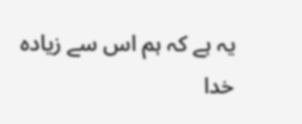یہ ہے کہ ہم اس سے زیادہ خدا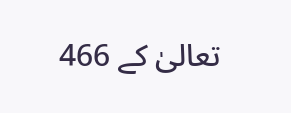تعالیٰ کے 466